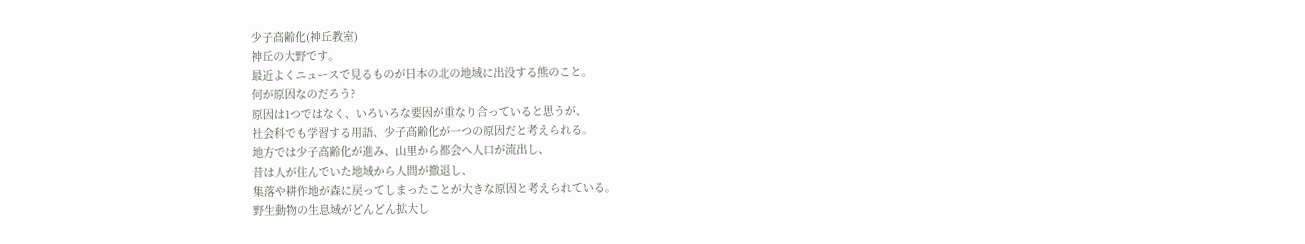少子高齢化(神丘教室)
神丘の大野です。
最近よくニュースで見るものが日本の北の地域に出没する熊のこと。
何が原因なのだろう?
原因は1つではなく、いろいろな要因が重なり合っていると思うが、
社会科でも学習する用語、少子高齢化が一つの原因だと考えられる。
地方では少子高齢化が進み、山里から都会へ人口が流出し、
昔は人が住んでいた地域から人間が撤退し、
集落や耕作地が森に戻ってしまったことが大きな原因と考えられている。
野生動物の生息域がどんどん拡大し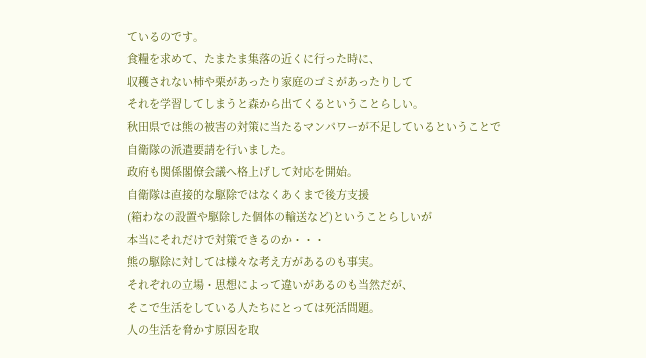ているのです。
食糧を求めて、たまたま集落の近くに行った時に、
収穫されない柿や栗があったり家庭のゴミがあったりして
それを学習してしまうと森から出てくるということらしい。
秋田県では熊の被害の対策に当たるマンパワーが不足しているということで
自衛隊の派遣要請を行いました。
政府も関係閣僚会議へ格上げして対応を開始。
自衛隊は直接的な駆除ではなくあくまで後方支援
(箱わなの設置や駆除した個体の輸送など)ということらしいが
本当にそれだけで対策できるのか・・・
熊の駆除に対しては様々な考え方があるのも事実。
それぞれの立場・思想によって違いがあるのも当然だが、
そこで生活をしている人たちにとっては死活問題。
人の生活を脅かす原因を取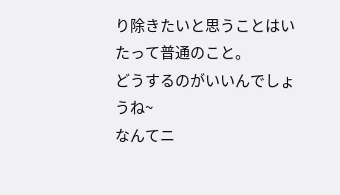り除きたいと思うことはいたって普通のこと。
どうするのがいいんでしょうね~
なんてニ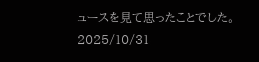ュースを見て思ったことでした。
2025/10/31